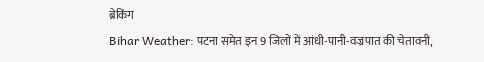ब्रेकिंग
Bihar Weather: पटना समेत इन 9 जिलों में आंधी-पानी-वज्रपात की चेतावनी,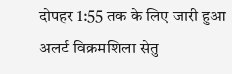दोपहर 1:55 तक के लिए जारी हुआ अलर्ट विक्रमशिला सेतु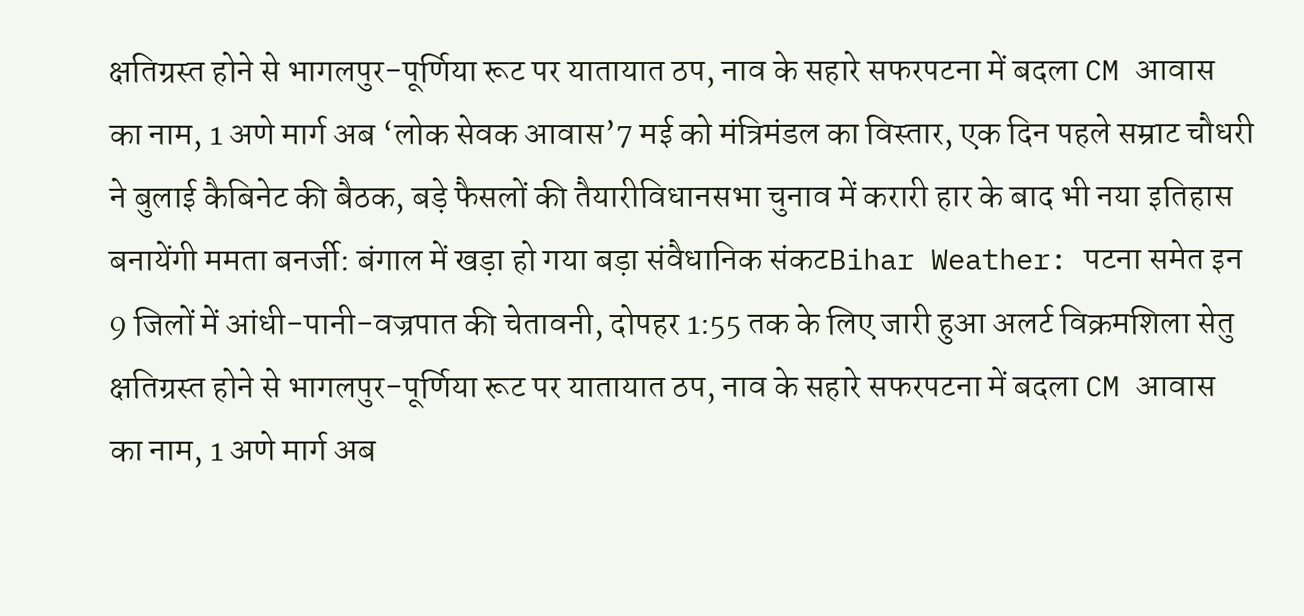क्षतिग्रस्त होने से भागलपुर-पूर्णिया रूट पर यातायात ठप, नाव के सहारे सफरपटना में बदला CM आवास का नाम, 1 अणे मार्ग अब ‘लोक सेवक आवास’7 मई को मंत्रिमंडल का विस्तार, एक दिन पहले सम्राट चौधरी ने बुलाई कैबिनेट की बैठक, बड़े फैसलों की तैयारीविधानसभा चुनाव में करारी हार के बाद भी नया इतिहास बनायेंगी ममता बनर्जी: बंगाल में खड़ा हो गया बड़ा संवैधानिक संकटBihar Weather: पटना समेत इन 9 जिलों में आंधी-पानी-वज्रपात की चेतावनी, दोपहर 1:55 तक के लिए जारी हुआ अलर्ट विक्रमशिला सेतु क्षतिग्रस्त होने से भागलपुर-पूर्णिया रूट पर यातायात ठप, नाव के सहारे सफरपटना में बदला CM आवास का नाम, 1 अणे मार्ग अब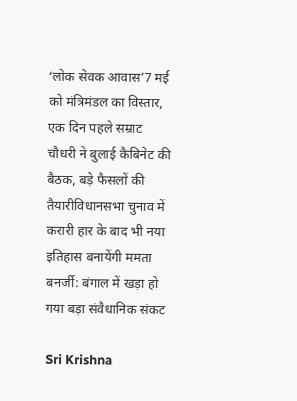‘लोक सेवक आवास’7 मई को मंत्रिमंडल का विस्तार, एक दिन पहले सम्राट चौधरी ने बुलाई कैबिनेट की बैठक, बड़े फैसलों की तैयारीविधानसभा चुनाव में करारी हार के बाद भी नया इतिहास बनायेंगी ममता बनर्जी: बंगाल में खड़ा हो गया बड़ा संवैधानिक संकट

Sri Krishna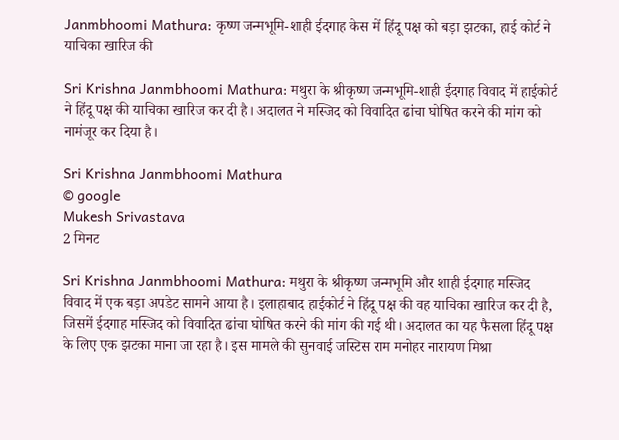Janmbhoomi Mathura: कृष्ण जन्मभूमि-शाही ईदगाह केस में हिंदू पक्ष को बड़ा झटका, हाई कोर्ट ने याचिका खारिज की

Sri Krishna Janmbhoomi Mathura: मथुरा के श्रीकृष्ण जन्मभूमि-शाही ईदगाह विवाद में हाईकोर्ट ने हिंदू पक्ष की याचिका खारिज कर दी है। अदालत ने मस्जिद को विवादित ढांचा घोषित करने की मांग को नामंजूर कर दिया है।

Sri Krishna Janmbhoomi Mathura
© google
Mukesh Srivastava
2 मिनट

Sri Krishna Janmbhoomi Mathura: मथुरा के श्रीकृष्ण जन्मभूमि और शाही ईदगाह मस्जिद विवाद में एक बड़ा अपडेट सामने आया है। इलाहाबाद हाईकोर्ट ने हिंदू पक्ष की वह याचिका खारिज कर दी है, जिसमें ईदगाह मस्जिद को विवादित ढांचा घोषित करने की मांग की गई थी। अदालत का यह फैसला हिंदू पक्ष के लिए एक झटका माना जा रहा है। इस मामले की सुनवाई जस्टिस राम मनोहर नारायण मिश्रा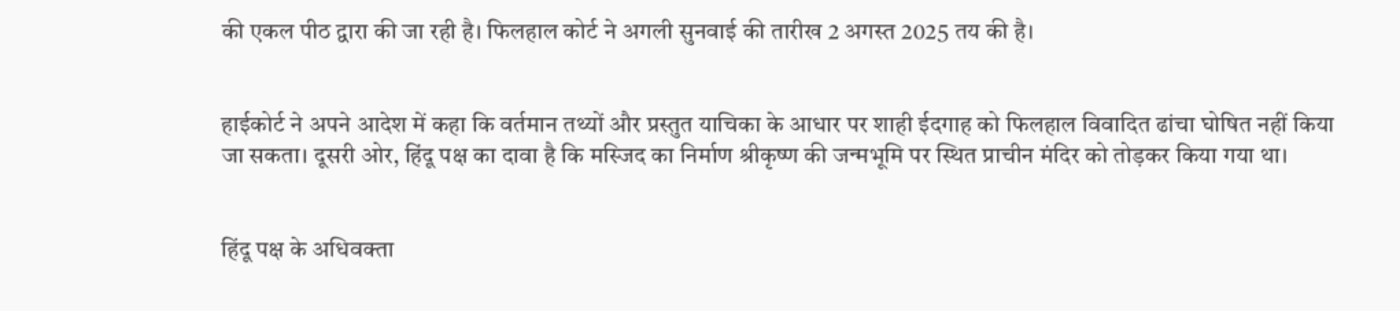की एकल पीठ द्वारा की जा रही है। फिलहाल कोर्ट ने अगली सुनवाई की तारीख 2 अगस्त 2025 तय की है।


हाईकोर्ट ने अपने आदेश में कहा कि वर्तमान तथ्यों और प्रस्तुत याचिका के आधार पर शाही ईदगाह को फिलहाल विवादित ढांचा घोषित नहीं किया जा सकता। दूसरी ओर, हिंदू पक्ष का दावा है कि मस्जिद का निर्माण श्रीकृष्ण की जन्मभूमि पर स्थित प्राचीन मंदिर को तोड़कर किया गया था।


हिंदू पक्ष के अधिवक्ता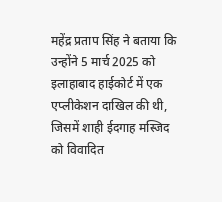महेंद्र प्रताप सिंह ने बताया कि उन्होंने 5 मार्च 2025 को इलाहाबाद हाईकोर्ट में एक एप्लीकेशन दाखिल की थी, जिसमें शाही ईदगाह मस्जिद को विवादित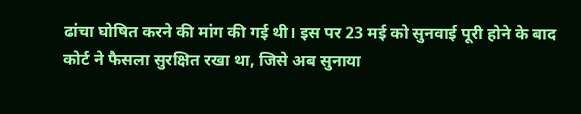ढांचा घोषित करने की मांग की गई थी। इस पर 23 मई को सुनवाई पूरी होने के बाद कोर्ट ने फैसला सुरक्षित रखा था, जिसे अब सुनाया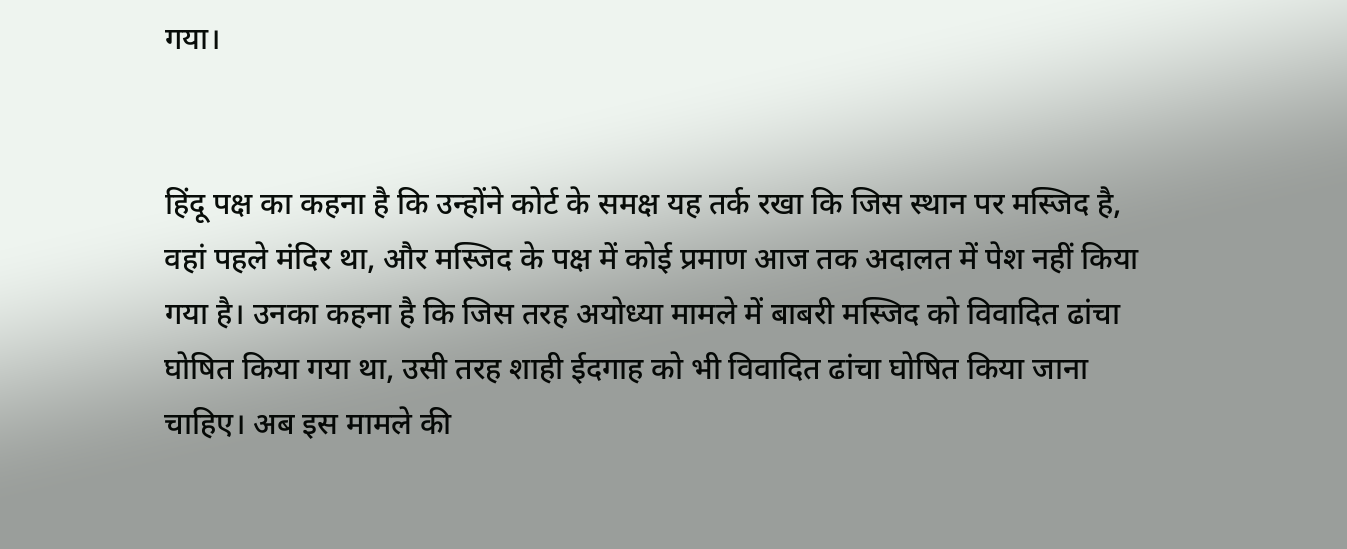गया।


हिंदू पक्ष का कहना है कि उन्होंने कोर्ट के समक्ष यह तर्क रखा कि जिस स्थान पर मस्जिद है, वहां पहले मंदिर था, और मस्जिद के पक्ष में कोई प्रमाण आज तक अदालत में पेश नहीं किया गया है। उनका कहना है कि जिस तरह अयोध्या मामले में बाबरी मस्जिद को विवादित ढांचा घोषित किया गया था, उसी तरह शाही ईदगाह को भी विवादित ढांचा घोषित किया जाना चाहिए। अब इस मामले की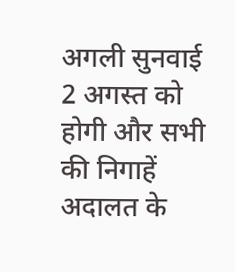अगली सुनवाई 2 अगस्त को होगी और सभी की निगाहें अदालत के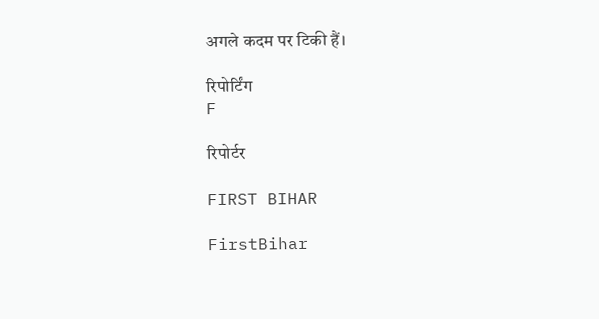अगले कदम पर टिकी हैं।

रिपोर्टिंग
F

रिपोर्टर

FIRST BIHAR

FirstBihar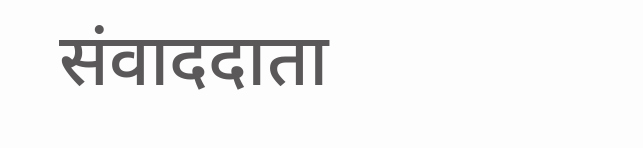संवाददाता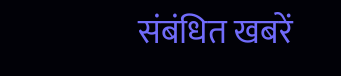संबंधित खबरें